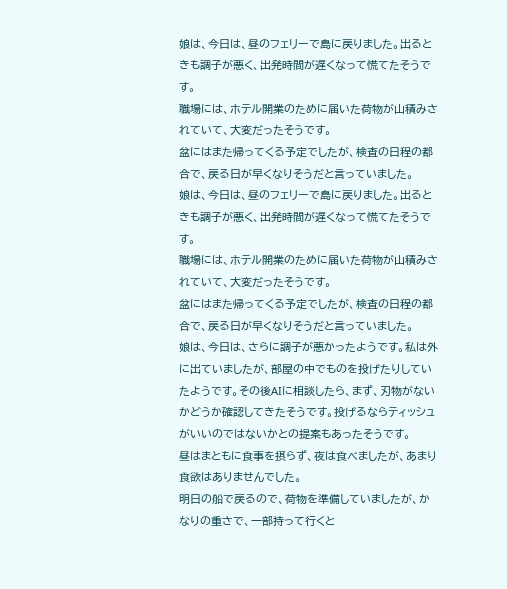娘は、今日は、昼のフェリーで島に戻りました。出るときも調子が悪く、出発時間が遅くなって慌てたそうです。
職場には、ホテル開業のために届いた荷物が山積みされていて、大変だったそうです。
盆にはまた帰ってくる予定でしたが、検査の日程の都合で、戻る日が早くなりそうだと言っていました。
娘は、今日は、昼のフェリーで島に戻りました。出るときも調子が悪く、出発時間が遅くなって慌てたそうです。
職場には、ホテル開業のために届いた荷物が山積みされていて、大変だったそうです。
盆にはまた帰ってくる予定でしたが、検査の日程の都合で、戻る日が早くなりそうだと言っていました。
娘は、今日は、さらに調子が悪かったようです。私は外に出ていましたが、部屋の中でものを投げたりしていたようです。その後AIに相談したら、まず、刃物がないかどうか確認してきたそうです。投げるならティッシュがいいのではないかとの提案もあったそうです。
昼はまともに食事を摂らず、夜は食べましたが、あまり食欲はありませんでした。
明日の船で戻るので、荷物を準備していましたが、かなりの重さで、一部持って行くと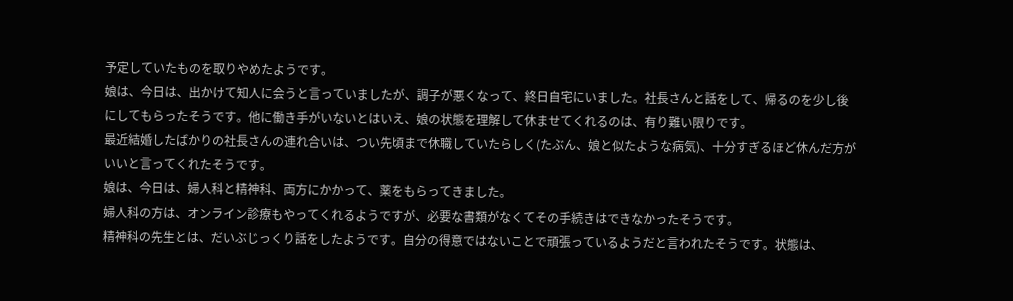予定していたものを取りやめたようです。
娘は、今日は、出かけて知人に会うと言っていましたが、調子が悪くなって、終日自宅にいました。社長さんと話をして、帰るのを少し後にしてもらったそうです。他に働き手がいないとはいえ、娘の状態を理解して休ませてくれるのは、有り難い限りです。
最近結婚したばかりの社長さんの連れ合いは、つい先頃まで休職していたらしく(たぶん、娘と似たような病気)、十分すぎるほど休んだ方がいいと言ってくれたそうです。
娘は、今日は、婦人科と精神科、両方にかかって、薬をもらってきました。
婦人科の方は、オンライン診療もやってくれるようですが、必要な書類がなくてその手続きはできなかったそうです。
精神科の先生とは、だいぶじっくり話をしたようです。自分の得意ではないことで頑張っているようだと言われたそうです。状態は、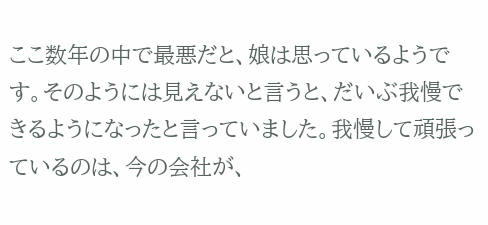ここ数年の中で最悪だと、娘は思っているようです。そのようには見えないと言うと、だいぶ我慢できるようになったと言っていました。我慢して頑張っているのは、今の会社が、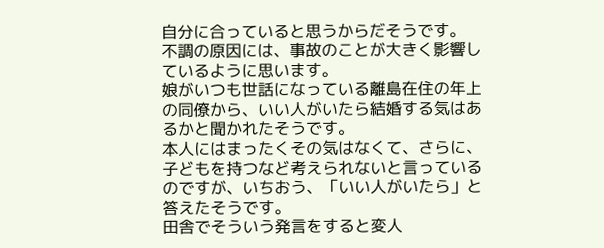自分に合っていると思うからだそうです。
不調の原因には、事故のことが大きく影響しているように思います。
娘がいつも世話になっている離島在住の年上の同僚から、いい人がいたら結婚する気はあるかと聞かれたそうです。
本人にはまったくその気はなくて、さらに、子どもを持つなど考えられないと言っているのですが、いちおう、「いい人がいたら」と答えたそうです。
田舎でそういう発言をすると変人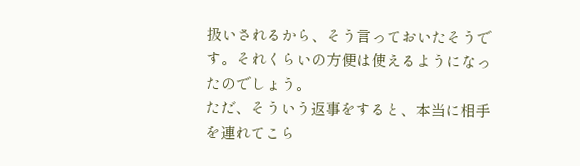扱いされるから、そう言っておいたそうです。それくらいの方便は使えるようになったのでしょう。
ただ、そういう返事をすると、本当に相手を連れてこら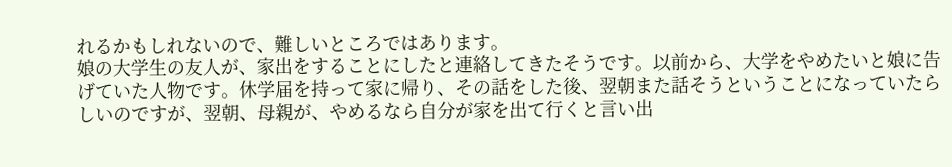れるかもしれないので、難しいところではあります。
娘の大学生の友人が、家出をすることにしたと連絡してきたそうです。以前から、大学をやめたいと娘に告げていた人物です。休学届を持って家に帰り、その話をした後、翌朝また話そうということになっていたらしいのですが、翌朝、母親が、やめるなら自分が家を出て行くと言い出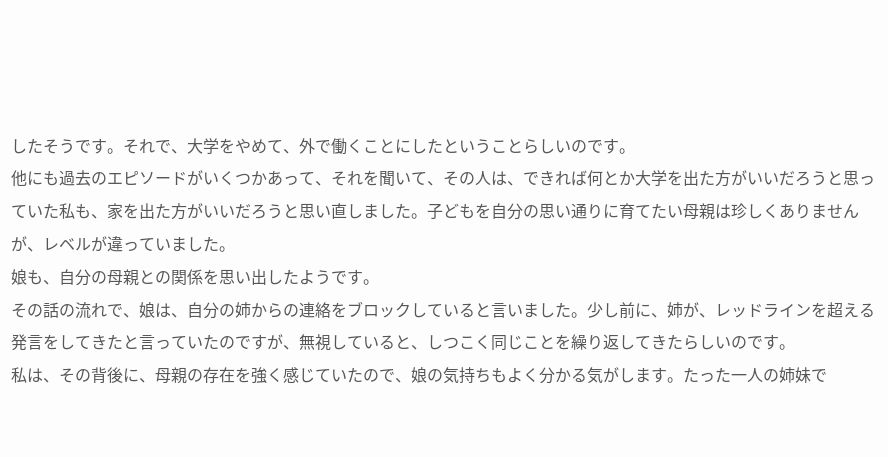したそうです。それで、大学をやめて、外で働くことにしたということらしいのです。
他にも過去のエピソードがいくつかあって、それを聞いて、その人は、できれば何とか大学を出た方がいいだろうと思っていた私も、家を出た方がいいだろうと思い直しました。子どもを自分の思い通りに育てたい母親は珍しくありませんが、レベルが違っていました。
娘も、自分の母親との関係を思い出したようです。
その話の流れで、娘は、自分の姉からの連絡をブロックしていると言いました。少し前に、姉が、レッドラインを超える発言をしてきたと言っていたのですが、無視していると、しつこく同じことを繰り返してきたらしいのです。
私は、その背後に、母親の存在を強く感じていたので、娘の気持ちもよく分かる気がします。たった一人の姉妹で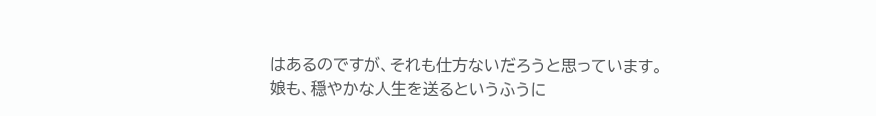はあるのですが、それも仕方ないだろうと思っています。娘も、穏やかな人生を送るというふうに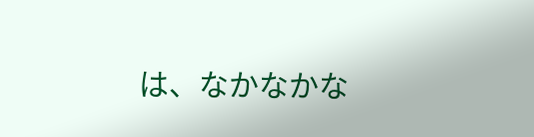は、なかなかな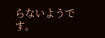らないようです。